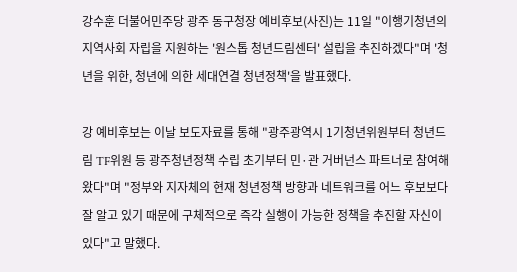강수훈 더불어민주당 광주 동구청장 예비후보(사진)는 11일 "이행기청년의 지역사회 자립을 지원하는 '원스톱 청년드림센터' 설립을 추진하겠다"며 '청년을 위한, 청년에 의한 세대연결 청년정책'을 발표했다.

강 예비후보는 이날 보도자료를 통해 "광주광역시 1기청년위원부터 청년드림 TF위원 등 광주청년정책 수립 초기부터 민·관 거버넌스 파트너로 참여해 왔다"며 "정부와 지자체의 현재 청년정책 방향과 네트워크를 어느 후보보다 잘 알고 있기 때문에 구체적으로 즉각 실행이 가능한 정책을 추진할 자신이 있다"고 말했다.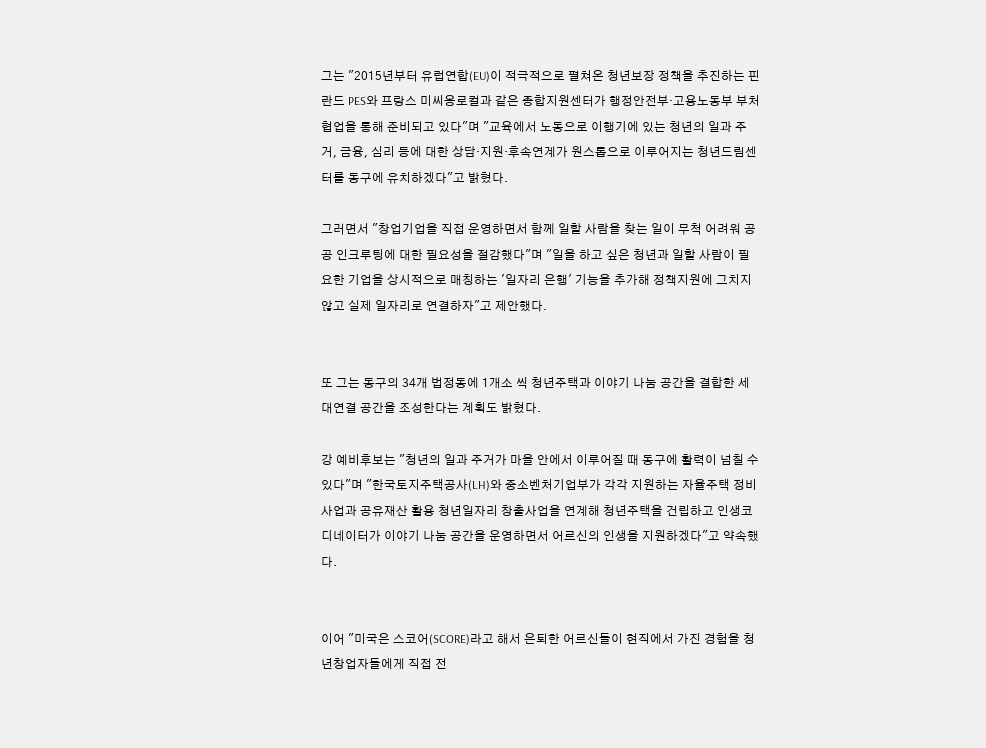그는 "2015년부터 유럽연합(EU)이 적극적으로 펼쳐온 청년보장 정책을 추진하는 핀란드 PES와 프랑스 미씨옹로컬과 같은 종합지원센터가 행정안전부·고용노동부 부처협업을 통해 준비되고 있다"며 "교육에서 노동으로 이행기에 있는 청년의 일과 주거, 금융, 심리 등에 대한 상담·지원·후속연계가 원스톱으로 이루어지는 청년드림센터를 동구에 유치하겠다"고 밝혔다.

그러면서 "창업기업을 직접 운영하면서 함께 일할 사람을 찾는 일이 무척 어려워 공공 인크루팅에 대한 필요성을 절감했다"며 "일을 하고 싶은 청년과 일할 사람이 필요한 기업을 상시적으로 매칭하는 '일자리 은행' 기능을 추가해 정책지원에 그치지 않고 실제 일자리로 연결하자"고 제안했다.


또 그는 동구의 34개 법정동에 1개소 씩 청년주택과 이야기 나눔 공간을 결합한 세대연결 공간을 조성한다는 계획도 밝혔다.

강 예비후보는 "청년의 일과 주거가 마을 안에서 이루어질 때 동구에 활력이 넘칠 수 있다"며 "한국토지주택공사(LH)와 중소벤처기업부가 각각 지원하는 자율주택 정비사업과 공유재산 활용 청년일자리 창출사업을 연계해 청년주택을 건립하고 인생코디네이터가 이야기 나눔 공간을 운영하면서 어르신의 인생을 지원하겠다"고 약속했다.


이어 "미국은 스코어(SCORE)라고 해서 은퇴한 어르신들이 현직에서 가진 경험을 청년창업자들에게 직접 전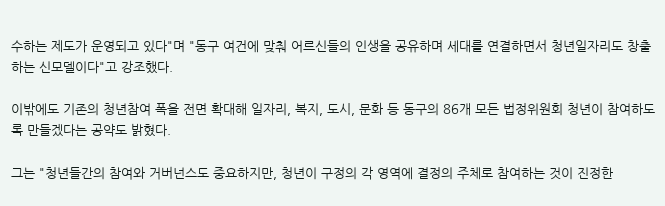수하는 제도가 운영되고 있다"며 "동구 여건에 맞춰 어르신들의 인생을 공유하며 세대를 연결하면서 청년일자리도 창출하는 신모델이다"고 강조했다.

이밖에도 기존의 청년참여 폭을 전면 확대해 일자리, 복지, 도시, 문화 등 동구의 86개 모든 법정위원회 청년이 참여하도록 만들겠다는 공약도 밝혔다.

그는 "청년들간의 참여와 거버넌스도 중요하지만, 청년이 구정의 각 영역에 결정의 주체로 참여하는 것이 진정한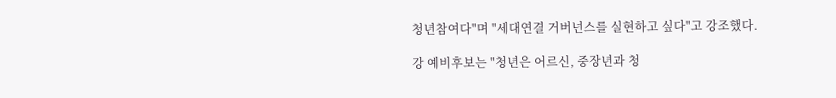청년참여다"며 "세대연결 거버넌스를 실현하고 싶다"고 강조했다.

강 예비후보는 "청년은 어르신, 중장년과 청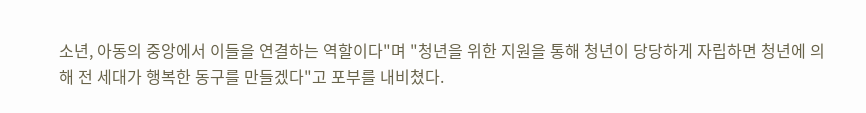소년, 아동의 중앙에서 이들을 연결하는 역할이다"며 "청년을 위한 지원을 통해 청년이 당당하게 자립하면 청년에 의해 전 세대가 행복한 동구를 만들겠다"고 포부를 내비쳤다.